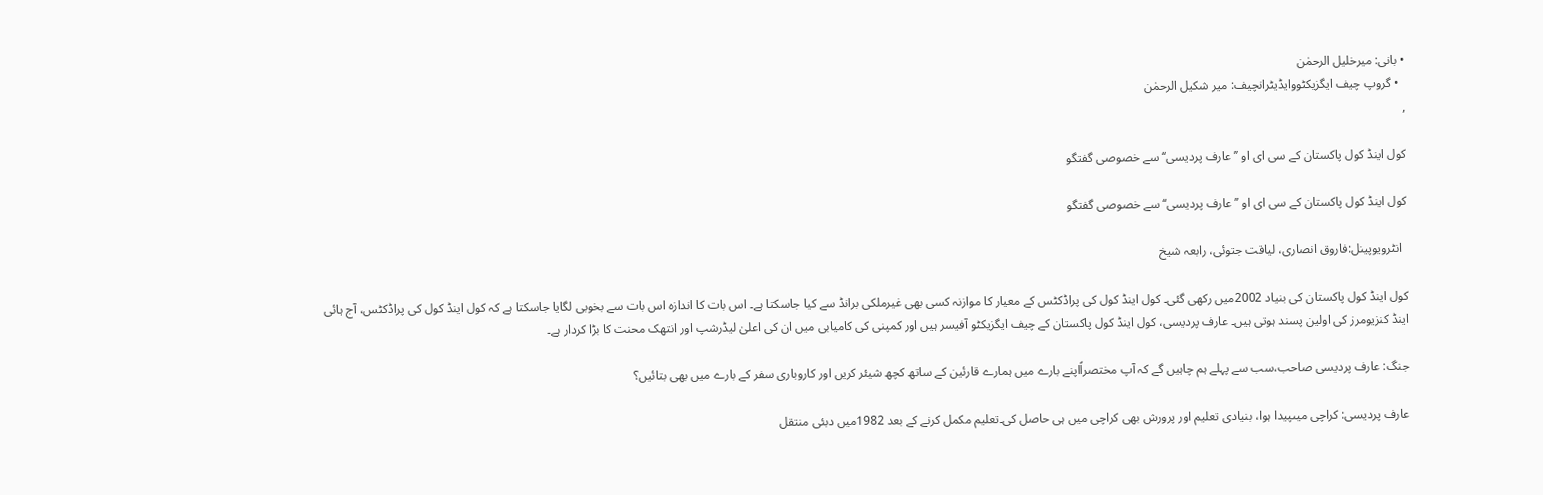• بانی: میرخلیل الرحمٰن
  • گروپ چیف ایگزیکٹووایڈیٹرانچیف: میر شکیل الرحمٰن
,

کول اینڈ کول پاکستان کے سی ای او ’’عارف پردیسی‘‘ سے خصوصی گفتگو

کول اینڈ کول پاکستان کے سی ای او ’’عارف پردیسی‘‘ سے خصوصی گفتگو

  انٹرویوپینل:فاروق انصاری، لیاقت جتوئی، رابعہ شیخ

کول اینڈ کول پاکستان کی بنیاد 2002میں رکھی گئی۔ کول اینڈ کول کی پراڈکٹس کے معیار کا موازنہ کسی بھی غیرملکی برانڈ سے کیا جاسکتا ہے۔ اس بات کا اندازہ اس بات سے بخوبی لگایا جاسکتا ہے کہ کول اینڈ کول کی پراڈکٹس، آج ہائی اینڈ کنزیومرز کی اولین پسند ہوتی ہیں۔ عارف پردیسی، کول اینڈ کول پاکستان کے چیف ایگزیکٹو آفیسر ہیں اور کمپنی کی کامیابی میں ان کی اعلیٰ لیڈرشپ اور انتھک محنت کا بڑا کردار ہے۔

جنگ: عارف پردیسی صاحب،سب سے پہلے ہم چاہیں گے کہ آپ مختصراًاپنے بارے میں ہمارے قارئین کے ساتھ کچھ شیئر کریں اور کاروباری سفر کے بارے میں بھی بتائیں؟

عارف پردیسی: کراچی میںپیدا ہوا، بنیادی تعلیم اور پرورش بھی کراچی میں ہی حاصل کی۔تعلیم مکمل کرنے کے بعد 1982میں دبئی منتقل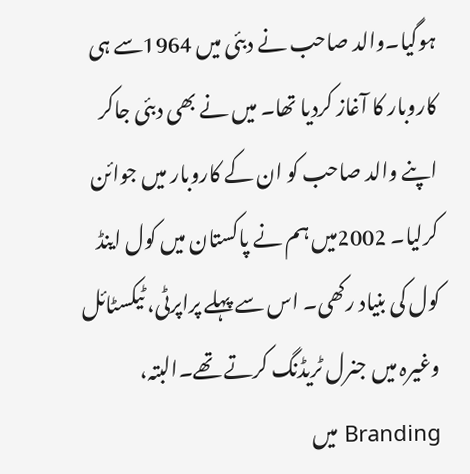ہوگیا۔والد صاحب نے دبئی میں 1964سے ہی کاروبار کا آغاز کردیا تھا۔ میں نے بھی دبئی جاکر اپنے والد صاحب کو ان کے کاروبار میں جوائن کرلیا۔ 2002میں ہم نے پاکستان میں کول اینڈ کول کی بنیاد رکھی۔ اس سے پہلے پراپرٹی، ٹیکسٹائل وغیرہ میں جنرل ٹریڈنگ کرتے تھے۔البتہ، Branding میں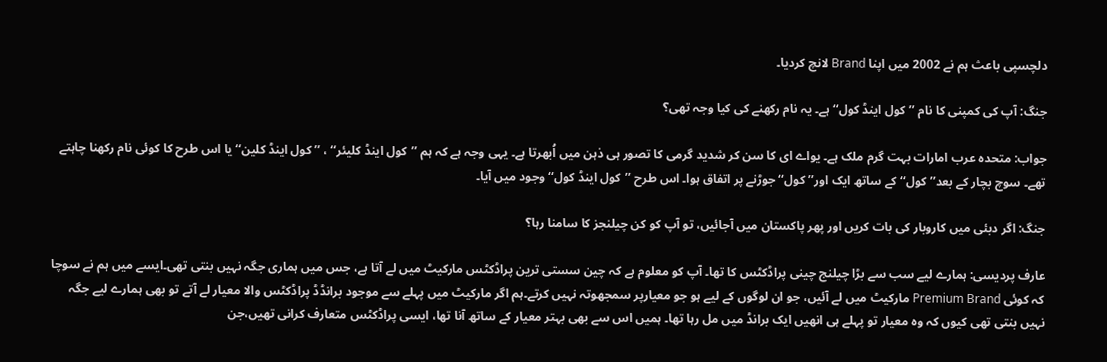دلچسپی باعث ہم نے 2002 میں اپنا Brand لانچ کردیا۔

جنگ: آپ کی کمپنی کا نام ’’کول اینڈ کول‘‘ ہے۔ یہ نام رکھنے کی کیا وجہ تھی؟

جواب: متحدہ عرب امارات بہت گرم ملک ہے۔ یواے ای کا سن کر شدید گرمی کا تصور ہی ذہن میں اُبھرتا ہے۔ یہی وجہ ہے کہ ہم ’’کول اینڈ کلیئر‘‘ ، ’’ کول اینڈ کلین‘‘ یا اس طرح کا کوئی نام رکھنا چاہتے تھے۔ سوچ بچار کے بعد’’ کول‘‘ کے ساتھ ایک اور’’ کول‘‘ جوڑنے پر اتفاق ہوا۔ اس طرح ’’کول اینڈ کول‘‘ وجود میں آیا۔

جنگ: اگر دبئی میں کاروبار کی بات کریں اور پھر پاکستان میں آجائیں، تو آپ کو کن چیلنجز کا سامنا رہا؟

عارف پردیسی: ہمارے لیے سب سے بڑا چیلنج چینی پراڈکٹس کا تھا۔ آپ کو معلوم ہے کہ چین سستی ترین پراڈکٹس مارکیٹ میں لے آتا ہے، جس میں ہماری جگہ نہیں بنتی تھی۔ایسے میں ہم نے سوچا کہ کوئی Premium Brand مارکیٹ میں لے آئیں، جو ان لوگوں کے لیے ہو جو معیارپر سمجھوتہ نہیں کرتے۔ہم اگر مارکیٹ میں پہلے سے موجود برانڈڈ پراڈکٹس والا معیار لے آتے تو بھی ہمارے لیے جگہ نہیں بنتی تھی کیوں کہ وہ معیار تو پہلے ہی انھیں ایک برانڈ میں مل رہا تھا۔ ہمیں اس سے بھی بہتر معیار کے ساتھ آنا تھا، ایسی پراڈکٹس متعارف کرانی تھیں،جن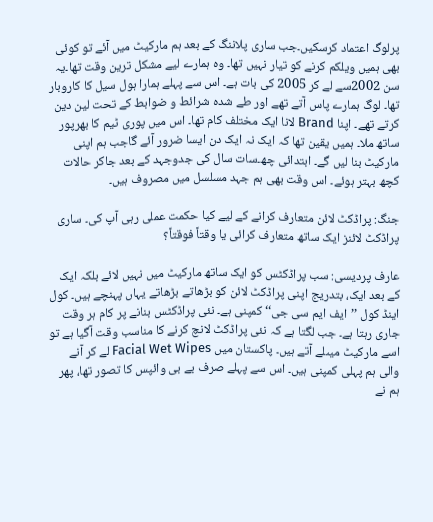پرلوگ اعتماد کرسکیں۔جب ساری پلاننگ کے بعد ہم مارکیٹ میں آئے تو کوئی بھی ہمیں ویلکم کرنے کو تیار نہیں تھا۔ وہ ہمارے لیے مشکل ترین وقت تھا۔یہ سن 2002سے لے کر 2005 کی بات ہے۔ اس سے پہلے ہمارا ہول سیل کا کاروبار تھا۔ لوگ ہمارے پاس آتے تھے اور طے شدہ شرائط و ضوابط کے تحت لین دین کرتے تھے۔ اپنا Brand لانا ایک مختلف کام تھا۔ اس میں پوری ٹیم کا بھرپور ساتھ ملا۔ ہمیں یقین تھا کہ ایک نہ ایک دن ایسا ضرور آئے گاجب ہم اپنی مارکیٹ بنا لیں گے۔ ابتدائی چھ۔سات سال کی جدوجہد کے بعد جاکر حالات کچھ بہتر ہوئے۔ اس وقت بھی ہم جہد مسلسل میں مصروف ہیں۔

جنگ: پراڈکٹ لائن متعارف کرانے کے لیے کیا حکمت عملی رہی آپ کی۔ ساری پراڈکٹ لائنز ایک ساتھ متعارف کرائی یا وقتاً فوقتاً؟

عارف پردیسی: سب پراڈکٹس کو ایک ساتھ مارکیٹ میں نہیں لائے بلکہ ایک کے بعد ایک، بتدریج اپنی پراڈکٹ لائن کو بڑھاتے بڑھاتے یہاں پہنچے ہیں۔ کول اینڈ کول ’’ایف ایم سی جی‘‘ کمپنی ہے۔ نئی پراڈکٹس بنانے پر کام ہر وقت جاری رہتا ہے۔ جب لگتا ہے کہ نئی پراڈکٹ لانچ کرنے کا مناسب وقت آگیا ہے تو اسے مارکیٹ میںلے آتے ہیں۔ پاکستان میں Facial Wet Wipes لے کر آنے والی ہم پہلی کمپنی ہیں۔ اس سے پہلے صرف بے بی وائپس کا تصور تھا، پھر ہم نے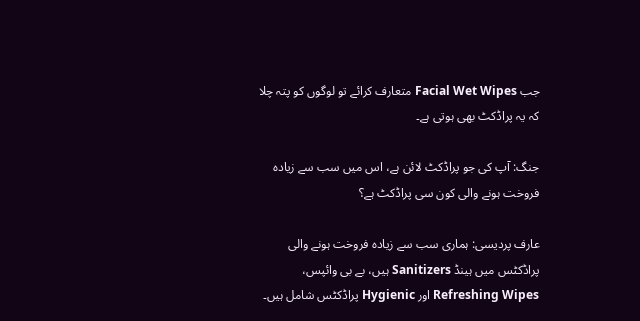جب Facial Wet Wipes متعارف کرائے تو لوگوں کو پتہ چلا کہ یہ پراڈکٹ بھی ہوتی ہے۔

جنگ: آپ کی جو پراڈکٹ لائن ہے، اس میں سب سے زیادہ فروخت ہونے والی کون سی پراڈکٹ ہے؟

عارف پردیسی: ہماری سب سے زیادہ فروخت ہونے والی پراڈکٹس میں ہینڈ Sanitizers ہیں، بے بی وائپس، Refreshing Wipes اور Hygienic پراڈکٹس شامل ہیں۔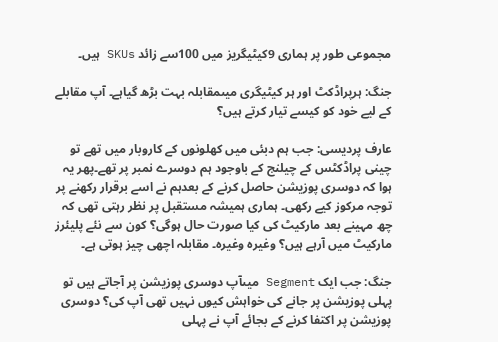مجموعی طور پر ہماری 9کیٹیگریز میں 100سے زائد SKUs ہیں۔

جنگ: ہرپراڈکٹ اور ہر کیٹیگری میںمقابلہ بہت بڑھ گیاہے۔ آپ مقابلے کے لیے خود کو کیسے تیار کرتے ہیں؟

عارف پردیسی: جب ہم دبئی میں کھلونوں کے کاروبار میں تھے تو چینی پراڈکٹس کے چیلنج کے باوجود ہم دوسرے نمبر پر تھے۔پھر یہ ہوا کہ دوسری پوزیشن حاصل کرنے کے بعدہم نے اسے برقرار رکھنے پر توجہ مرکوز کیے رکھی۔ ہماری ہمیشہ مستقبل پر نظر رہتی تھی کہ چھ مہینے بعد مارکیٹ کی کیا صورت حال ہوگی؟ کون سے نئے پلیئرز مارکیٹ میں آرہے ہیں؟ وغیرہ وغیرہ۔ مقابلہ اچھی چیز ہوتی ہے۔

جنگ: جب ایک Segment میںآپ دوسری پوزیشن پر آجاتے ہیں تو پہلی پوزیشن پر جانے کی خواہش کیوں نہیں تھی آپ کی؟ دوسری پوزیشن پر اکتفا کرنے کے بجائے آپ نے پہلی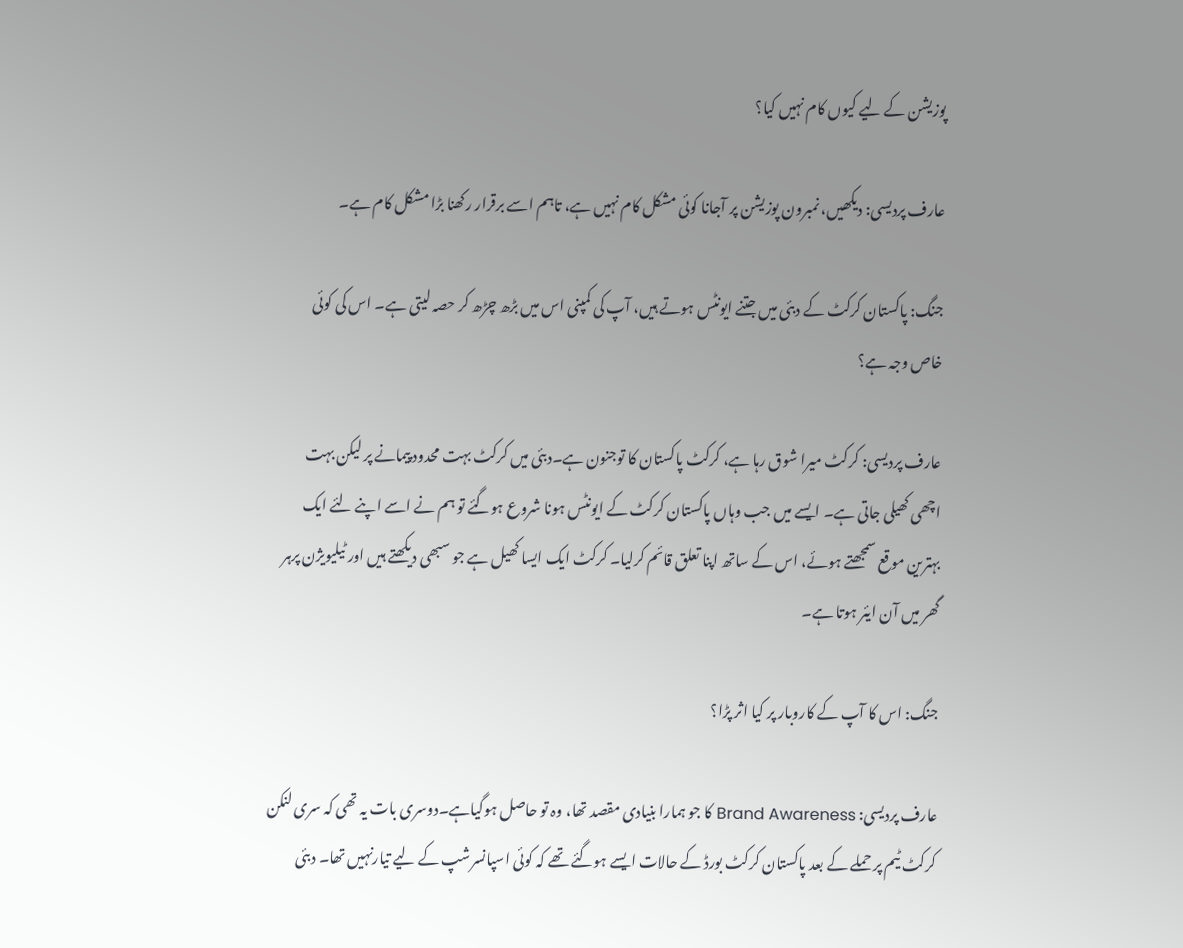پوزیشن کے لیے کیوں کام نہیں کیا؟

عارف پردیسی: دیکھیں، نمبرون پوزیشن پر آجانا کوئی مشکل کام نہیں ہے، تاہم اسے برقرار رکھنا بڑا مشکل کام ہے۔

جنگ: پاکستان کرکٹ کے دبئی میں جتنے ایونٹس ہوتے ہیں، آپ کی کمپنی اس میں بڑھ چڑھ کر حصہ لیتی ہے۔ اس کی کوئی خاص وجہ ہے؟

عارف پردیسی: کرکٹ میرا شوق رہا ہے، کرکٹ پاکستان کا توجنون ہے۔دبئی میں کرکٹ بہت محدود پیمانے پر لیکن بہت اچھی کھیلی جاتی ہے۔ ایسے میں جب وہاں پاکستان کرکٹ کے ایونٹس ہونا شروع ہوگئے تو ہم نے اسے اپنے لئے ایک بہترین موقع سمجھتے ہوئے، اس کے ساتھ اپنا تعلق قائم کرلیا۔ کرکٹ ایک ایسا کھیل ہے جو سبھی دیکھتے ہیں اور ٹیلیویژن پرہر گھر میں آن ایئر ہوتا ہے۔

جنگ: اس کا آپ کے کاروبار پر کیا اثر پڑا؟

عارف پردیسی: Brand Awareness کا جو ہمارا بنیادی مقصد تھا، وہ تو حاصل ہوگیاہے۔دوسری بات یہ تھی کہ سری لنکن کرکٹ ٹیم پر حملے کے بعد پاکستان کرکٹ بورڈ کے حالات ایسے ہوگئے تھے کہ کوئی اسپانسرشپ کے لیے تیارنہیں تھا۔ دبئی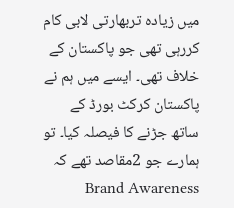میں زیادہ تربھارتی لابی کام کررہی تھی جو پاکستان کے خلاف تھی۔ ایسے میں ہم نے پاکستان کرکٹ بورڈ کے ساتھ جڑنے کا فیصلہ کیا۔ تو ہمارے جو 2مقاصد تھے کہ Brand Awareness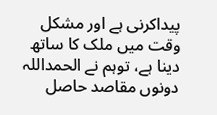پیداکرنی ہے اور مشکل وقت میں ملک کا ساتھ دینا ہے، توہم نے الحمداللہ دونوں مقاصد حاصل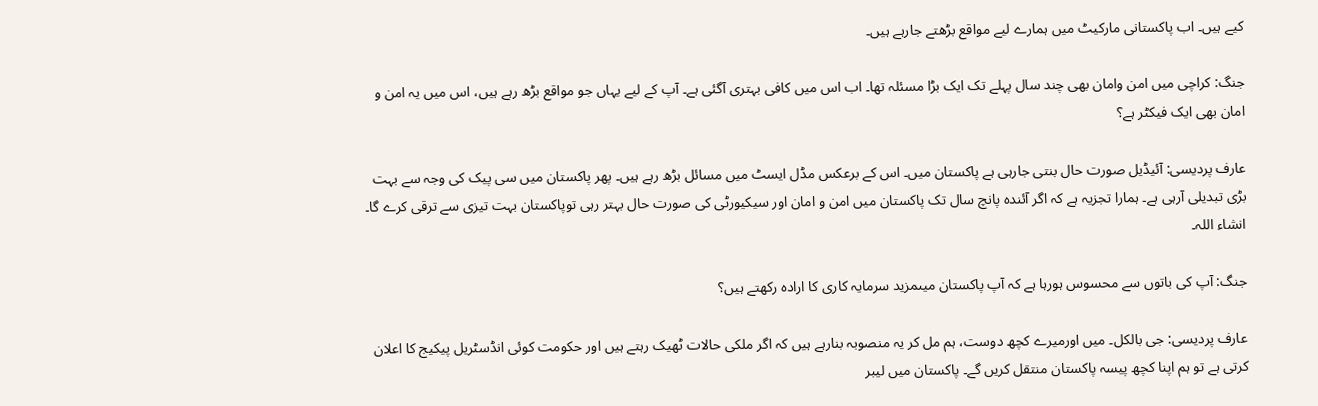کیے ہیں۔ اب پاکستانی مارکیٹ میں ہمارے لیے مواقع بڑھتے جارہے ہیں۔

جنگ: کراچی میں امن وامان بھی چند سال پہلے تک ایک بڑا مسئلہ تھا۔ اب اس میں کافی بہتری آگئی ہے۔ آپ کے لیے یہاں جو مواقع بڑھ رہے ہیں، اس میں یہ امن و امان بھی ایک فیکٹر ہے؟

عارف پردیسی: آئیڈیل صورت حال بنتی جارہی ہے پاکستان میں۔ اس کے برعکس مڈل ایسٹ میں مسائل بڑھ رہے ہیں۔ پھر پاکستان میں سی پیک کی وجہ سے بہت بڑی تبدیلی آرہی ہے۔ ہمارا تجزیہ ہے کہ اگر آئندہ پانچ سال تک پاکستان میں امن و امان اور سیکیورٹی کی صورت حال بہتر رہی توپاکستان بہت تیزی سے ترقی کرے گا۔ انشاء اللہ۔

جنگ: آپ کی باتوں سے محسوس ہورہا ہے کہ آپ پاکستان میںمزید سرمایہ کاری کا ارادہ رکھتے ہیں؟

عارف پردیسی: جی بالکل۔ میں اورمیرے کچھ دوست، ہم مل کر یہ منصوبہ بنارہے ہیں کہ اگر ملکی حالات ٹھیک رہتے ہیں اور حکومت کوئی انڈسٹریل پیکیج کا اعلان کرتی ہے تو ہم اپنا کچھ پیسہ پاکستان منتقل کریں گے۔ پاکستان میں لیبر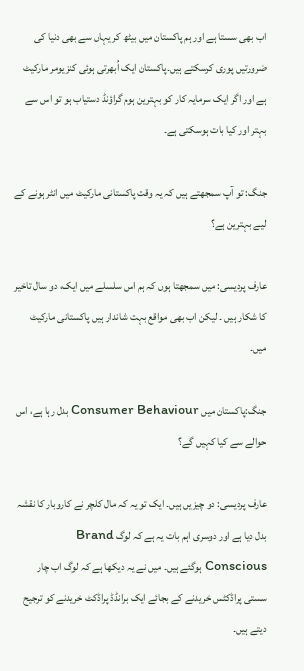اب بھی سستا ہے اور ہم پاکستان میں بیٹھ کر یہاں سے بھی دنیا کی ضرورتیں پوری کرسکتے ہیں۔پاکستان ایک اُبھرتی ہوئی کنزیومر مارکیٹ ہے اور اگر ایک سرمایہ کار کو بہترین ہوم گراؤنڈ دستیاب ہو تو اس سے بہتر اور کیا بات ہوسکتی ہے۔

جنگ: تو آپ سمجھتے ہیں کہ یہ وقت پاکستانی مارکیٹ میں انٹر ہونے کے لیے بہترین ہے؟

عارف پردیسی: میں سمجھتا ہوں کہ ہم اس سلسلے میں ایک، دو سال تاخیر کا شکار ہیں ۔ لیکن اب بھی مواقع بہت شاندار ہیں پاکستانی مارکیٹ میں۔

جنگ:پاکستان میں Consumer Behaviour بدل رہا ہے، اس حوالے سے کیا کہیں گے؟

عارف پردیسی: دو چیزیں ہیں۔ ایک تو یہ کہ مال کلچر نے کاروبار کا نقشہ بدل دیا ہے اور دوسری اہم بات یہ ہے کہ لوگ Brand Conscious ہوگئے ہیں۔ میں نے یہ دیکھا ہے کہ لوگ اب چار سستی پراڈکٹس خریدنے کے بجائے ایک برانڈڈ پراڈکٹ خریدنے کو ترجیح دیتے ہیں۔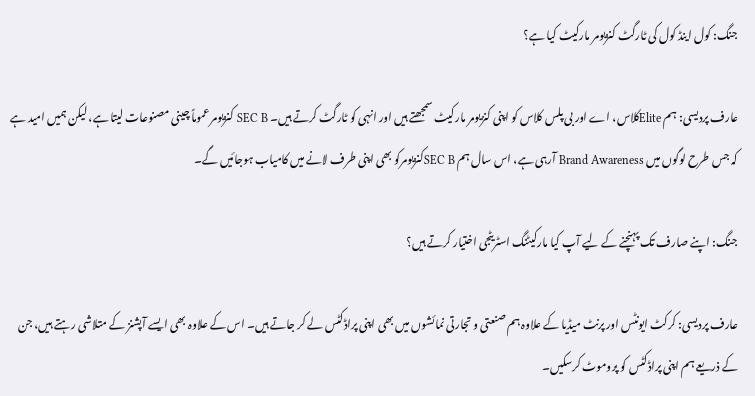جنگ: کول اینڈ کول کی ٹارگٹ کنزیومر مارکیٹ کیا ہے؟

عارف پردیسی: ہم Eliteکلاس، اے اور بی پلس کلاس کو اپنی کنزیومر مارکیٹ سمجھتے ہیں اور انہی کو ٹارگٹ کرتے ہیں۔ SEC B کنزیومر عموماً چینی مصنوعات لیتا ہے، لیکن ہمیں امید ہے کہ جس طرح لوگوں میں Brand Awareness آرہی ہے، اس سال ہم SEC Bکنزیومرکو بھی اپنی طرف لانے میں کامیاب ہوجائیں گے۔

جنگ: اپنے صارف تک پہنچنے کے لیے آپ کیا مارکیٹنگ اسٹریٹجی اختیار کرتے ہیں؟

عارف پردیسی: کرکٹ ایونٹس اور پرنٹ میڈیا کے علاوہ ہم صنعتی و تجارتی نمائشوں میں بھی اپنی پراڈکٹس لے کر جاتے ہیں۔ اس کے علاوہ بھی ایسے آپشنز کے متلاشی رہتے ہیں، جن کے ذریعے ہم اپنی پراڈکٹس کو پروموٹ کرسکیں۔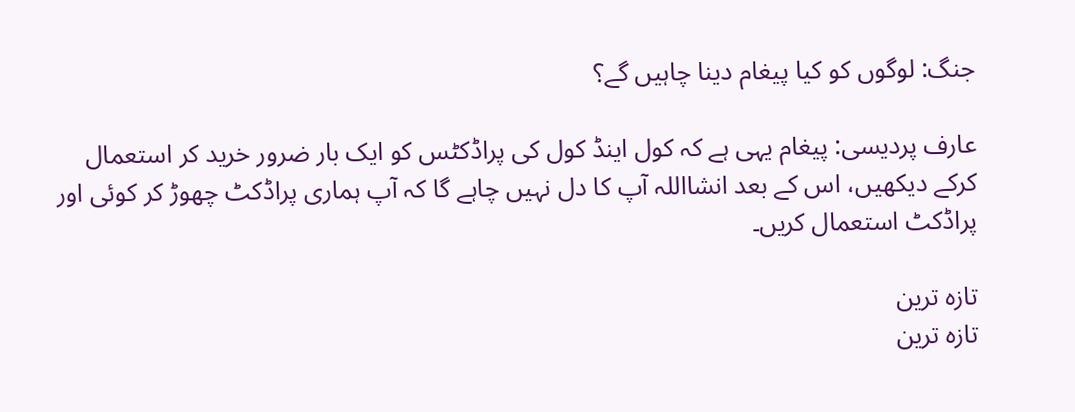جنگ: لوگوں کو کیا پیغام دینا چاہیں گے؟

عارف پردیسی: پیغام یہی ہے کہ کول اینڈ کول کی پراڈکٹس کو ایک بار ضرور خرید کر استعمال کرکے دیکھیں، اس کے بعد انشااللہ آپ کا دل نہیں چاہے گا کہ آپ ہماری پراڈکٹ چھوڑ کر کوئی اور پراڈکٹ استعمال کریں۔

تازہ ترین
تازہ ترین